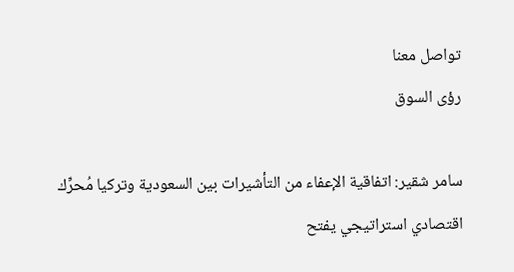تواصل معنا
رؤى السوق

سامر شقير: اتفاقية الإعفاء من التأشيرات بين السعودية وتركيا مُحرِّك اقتصادي استراتيجي يفتح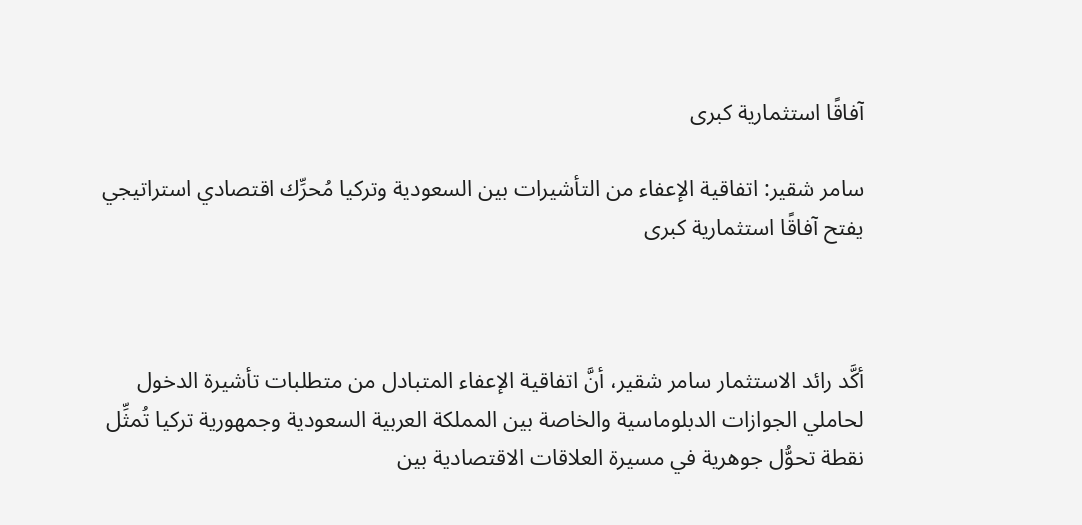آفاقًا استثمارية كبرى

سامر شقير: اتفاقية الإعفاء من التأشيرات بين السعودية وتركيا مُحرِّك اقتصادي استراتيجي يفتح آفاقًا استثمارية كبرى



أكَّد رائد الاستثمار سامر شقير، أنَّ اتفاقية الإعفاء المتبادل من متطلبات تأشيرة الدخول لحاملي الجوازات الدبلوماسية والخاصة بين المملكة العربية السعودية وجمهورية تركيا تُمثِّل نقطة تحوُّل جوهرية في مسيرة العلاقات الاقتصادية بين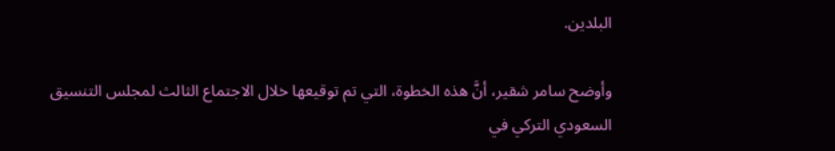البلدين.

وأوضح سامر شقير، أنَّ هذه الخطوة، التي تم توقيعها خلال الاجتماع الثالث لمجلس التنسيق السعودي التركي في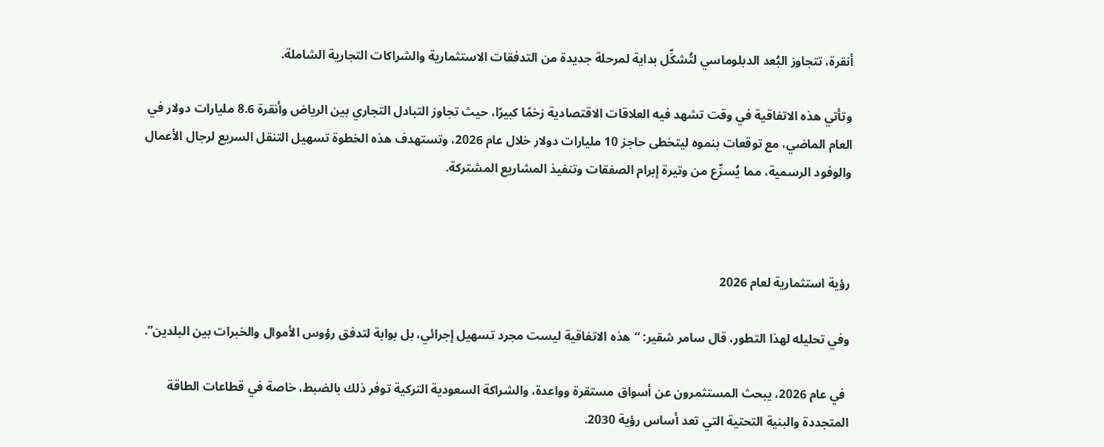أنقرة، تتجاوز البُعد الدبلوماسي لتُشكِّل بداية لمرحلة جديدة من التدفقات الاستثمارية والشراكات التجارية الشاملة.

وتأتي هذه الاتفاقية في وقت تشهد فيه العلاقات الاقتصادية زخمًا كبيرًا، حيث تجاوز التبادل التجاري بين الرياض وأنقرة 8.6 مليارات دولار في العام الماضي، مع توقعات بنموه ليتخطى حاجز 10 مليارات دولار خلال عام 2026، وتستهدف هذه الخطوة تسهيل التنقل السريع لرجال الأعمال والوفود الرسمية، مما يُسرِّع من وتيرة إبرام الصفقات وتنفيذ المشاريع المشتركة.



رؤية استثمارية لعام 2026

وفي تحليله لهذا التطور، قال سامر شقير: “هذه الاتفاقية ليست مجرد تسهيل إجرائي، بل بوابة لتدفق رؤوس الأموال والخبرات بين البلدين”.

 في عام 2026، يبحث المستثمرون عن أسواق مستقرة وواعدة، والشراكة السعودية التركية توفر ذلك بالضبط، خاصة في قطاعات الطاقة المتجددة والبنية التحتية التي تعد أساس رؤية 2030.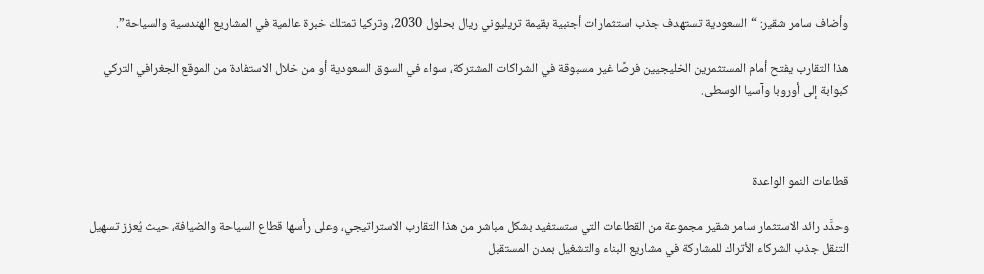وأضاف سامر شقير: “السعودية تستهدف جذب استثمارات أجنبية بقيمة تريليوني ريال بحلول 2030، وتركيا تمتلك خبرة عالمية في المشاريع الهندسية والسياحة”.

هذا التقارب يفتح أمام المستثمرين الخليجيين فرصًا غير مسبوقة في الشراكات المشتركة، سواء في السوق السعودية أو من خلال الاستفادة من الموقع الجغرافي التركي كبوابة إلى أوروبا وآسيا الوسطى.



قطاعات النمو الواعدة

وحدَّد رائد الاستثمار سامر شقير مجموعة من القطاعات التي ستستفيد بشكل مباشر من هذا التقارب الاستراتيجي، وعلى رأسها قطاع السياحة والضيافة، حيث يُعزز تسهيل التنقل جذب الشركاء الأتراك للمشاركة في مشاريع البناء والتشغيل بمدن المستقبل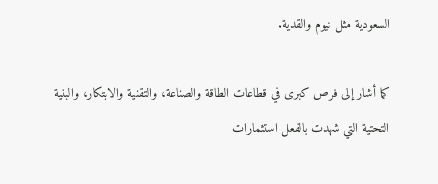السعودية مثل نيوم والقدية.

كما أشار إلى فرص كبرى في قطاعات الطاقة والصناعة، والتقنية والابتكار، والبنية التحتية التي شهدت بالفعل استثمارات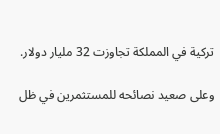تركية في المملكة تجاوزت 32 مليار دولار.

وعلى صعيد نصائحه للمستثمرين في ظل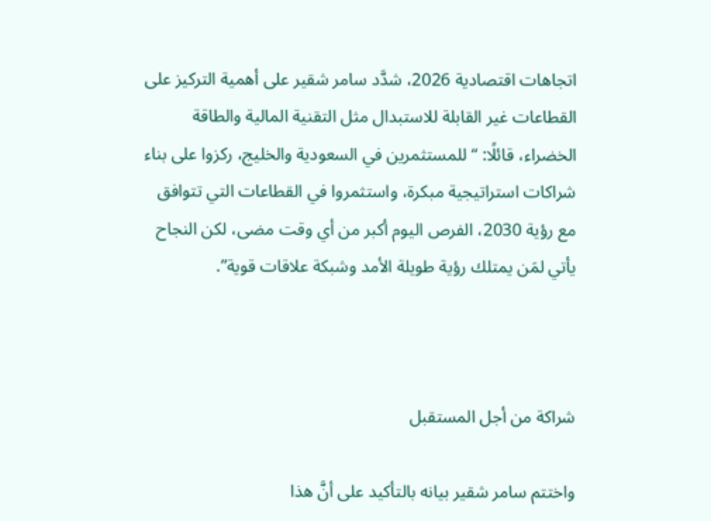اتجاهات اقتصادية 2026، شدَّد سامر شقير على أهمية التركيز على القطاعات غير القابلة للاستبدال مثل التقنية المالية والطاقة الخضراء، قائلًا: “للمستثمرين في السعودية والخليج، ركزوا على بناء شراكات استراتيجية مبكرة، واستثمروا في القطاعات التي تتوافق مع رؤية 2030، الفرص اليوم أكبر من أي وقت مضى، لكن النجاح يأتي لمَن يمتلك رؤية طويلة الأمد وشبكة علاقات قوية”.



شراكة من أجل المستقبل

واختتم سامر شقير بيانه بالتأكيد على أنَّ هذا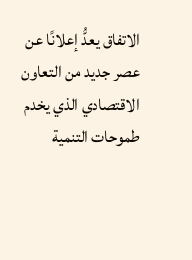الاتفاق يعدُّ إعلانًا عن عصر جديد من التعاون الاقتصادي الذي يخدم طموحات التنمية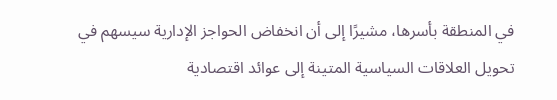في المنطقة بأسرها، مشيرًا إلى أن انخفاض الحواجز الإدارية سيسهم في تحويل العلاقات السياسية المتينة إلى عوائد اقتصادية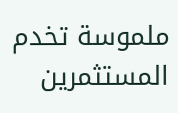ملموسة تخدم المستثمرين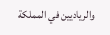والرياديين في المملكة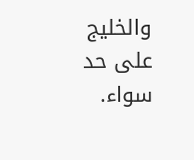والخليج على حد سواء.